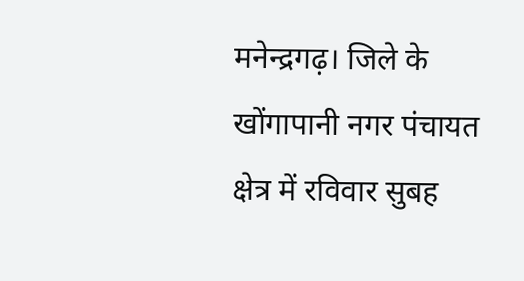मनेन्द्रगढ़। जिले के खोंगापानी नगर पंचायत क्षेत्र में रविवार सुबह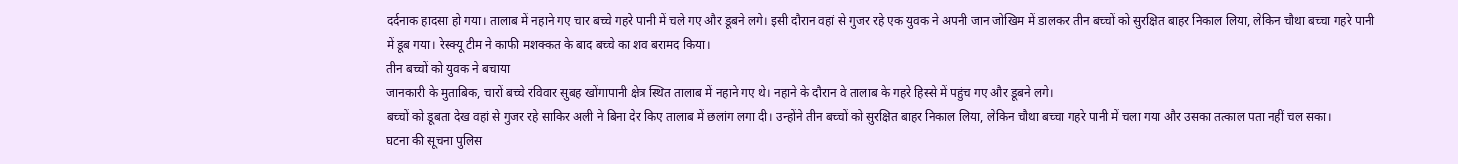दर्दनाक हादसा हो गया। तालाब में नहाने गए चार बच्चे गहरे पानी में चले गए और डूबने लगे। इसी दौरान वहां से गुजर रहे एक युवक ने अपनी जान जोखिम में डालकर तीन बच्चों को सुरक्षित बाहर निकाल लिया, लेकिन चौथा बच्चा गहरे पानी में डूब गया। रेस्क्यू टीम ने काफी मशक्कत के बाद बच्चे का शव बरामद किया।
तीन बच्चों को युवक ने बचाया
जानकारी के मुताबिक, चारों बच्चे रविवार सुबह खोंगापानी क्षेत्र स्थित तालाब में नहाने गए थे। नहाने के दौरान वे तालाब के गहरे हिस्से में पहुंच गए और डूबने लगे।
बच्चों को डूबता देख वहां से गुजर रहे साकिर अली ने बिना देर किए तालाब में छलांग लगा दी। उन्होंने तीन बच्चों को सुरक्षित बाहर निकाल लिया, लेकिन चौथा बच्चा गहरे पानी में चला गया और उसका तत्काल पता नहीं चल सका।
घटना की सूचना पुलिस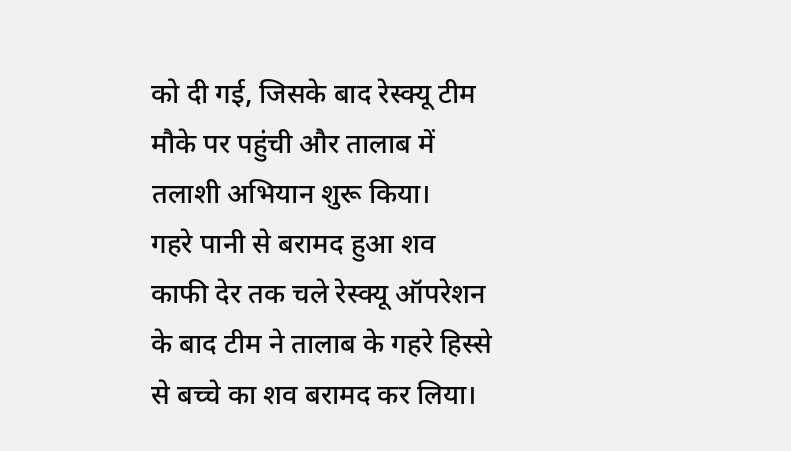को दी गई, जिसके बाद रेस्क्यू टीम मौके पर पहुंची और तालाब में तलाशी अभियान शुरू किया।
गहरे पानी से बरामद हुआ शव
काफी देर तक चले रेस्क्यू ऑपरेशन के बाद टीम ने तालाब के गहरे हिस्से से बच्चे का शव बरामद कर लिया।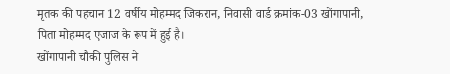मृतक की पहचान 12 वर्षीय मोहम्मद जिकरान, निवासी वार्ड क्रमांक-03 खोंगापानी, पिता मोहम्मद एजाज के रूप में हुई है।
खोंगापानी चौकी पुलिस ने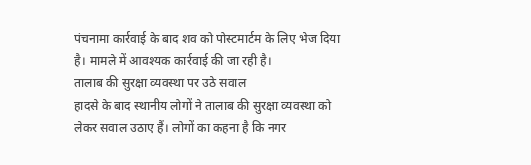पंचनामा कार्रवाई के बाद शव को पोस्टमार्टम के लिए भेज दिया है। मामले में आवश्यक कार्रवाई की जा रही है।
तालाब की सुरक्षा व्यवस्था पर उठे सवाल
हादसे के बाद स्थानीय लोगों ने तालाब की सुरक्षा व्यवस्था को लेकर सवाल उठाए हैं। लोगों का कहना है कि नगर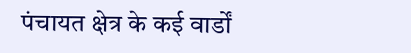पंचायत क्षेत्र के कई वार्डों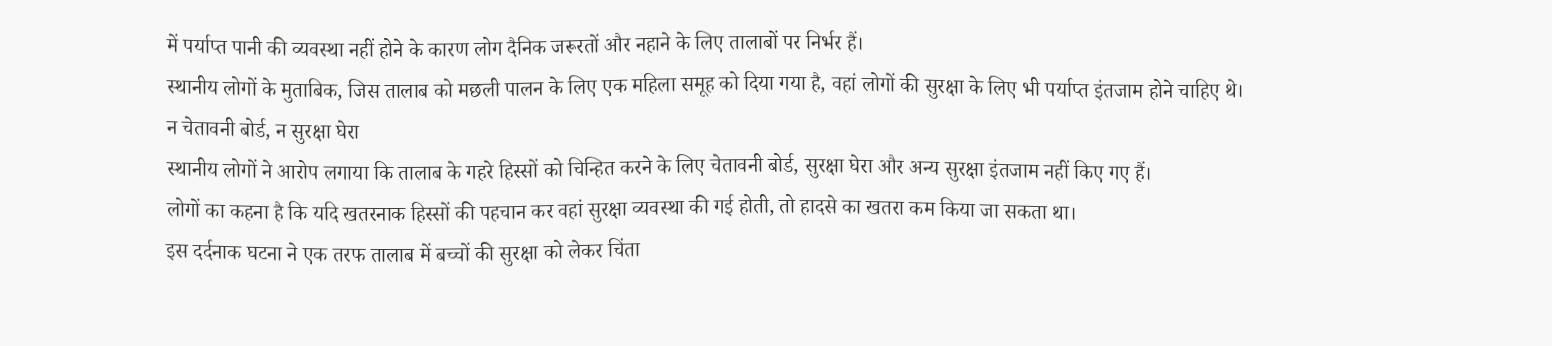में पर्याप्त पानी की व्यवस्था नहीं होने के कारण लोग दैनिक जरूरतों और नहाने के लिए तालाबों पर निर्भर हैं।
स्थानीय लोगों के मुताबिक, जिस तालाब को मछली पालन के लिए एक महिला समूह को दिया गया है, वहां लोगों की सुरक्षा के लिए भी पर्याप्त इंतजाम होने चाहिए थे।
न चेतावनी बोर्ड, न सुरक्षा घेरा
स्थानीय लोगों ने आरोप लगाया कि तालाब के गहरे हिस्सों को चिन्हित करने के लिए चेतावनी बोर्ड, सुरक्षा घेरा और अन्य सुरक्षा इंतजाम नहीं किए गए हैं।
लोगों का कहना है कि यदि खतरनाक हिस्सों की पहचान कर वहां सुरक्षा व्यवस्था की गई होती, तो हादसे का खतरा कम किया जा सकता था।
इस दर्दनाक घटना ने एक तरफ तालाब में बच्चों की सुरक्षा को लेकर चिंता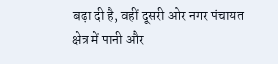बढ़ा दी है, वहीं दूसरी ओर नगर पंचायत क्षेत्र में पानी और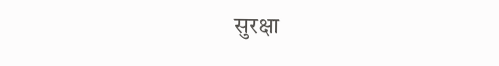सुरक्षा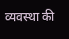व्यवस्था की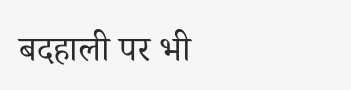बदहाली पर भी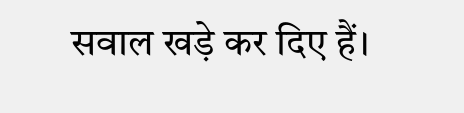सवाल खड़े कर दिए हैं।